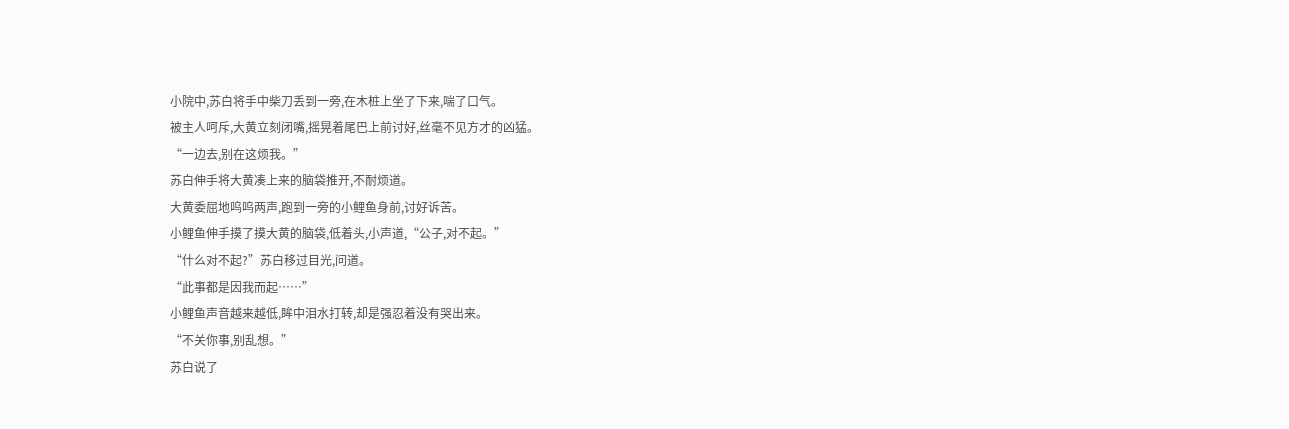小院中,苏白将手中柴刀丢到一旁,在木桩上坐了下来,喘了口气。
被主人呵斥,大黄立刻闭嘴,摇晃着尾巴上前讨好,丝毫不见方才的凶猛。
“一边去,别在这烦我。”
苏白伸手将大黄凑上来的脑袋推开,不耐烦道。
大黄委屈地呜呜两声,跑到一旁的小鲤鱼身前,讨好诉苦。
小鲤鱼伸手摸了摸大黄的脑袋,低着头,小声道,“公子,对不起。”
“什么对不起?”苏白移过目光,问道。
“此事都是因我而起……”
小鲤鱼声音越来越低,眸中泪水打转,却是强忍着没有哭出来。
“不关你事,别乱想。”
苏白说了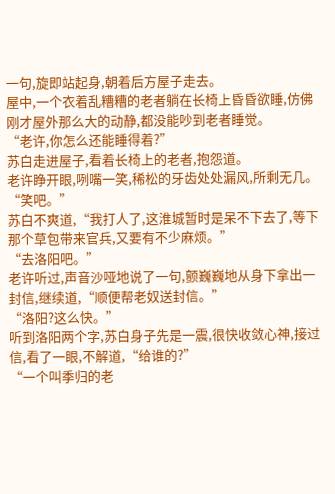一句,旋即站起身,朝着后方屋子走去。
屋中,一个衣着乱糟糟的老者躺在长椅上昏昏欲睡,仿佛刚才屋外那么大的动静,都没能吵到老者睡觉。
“老许,你怎么还能睡得着?”
苏白走进屋子,看着长椅上的老者,抱怨道。
老许睁开眼,咧嘴一笑,稀松的牙齿处处漏风,所剩无几。
“笑吧。”
苏白不爽道,“我打人了,这淮城暂时是呆不下去了,等下那个草包带来官兵,又要有不少麻烦。”
“去洛阳吧。”
老许听过,声音沙哑地说了一句,颤巍巍地从身下拿出一封信,继续道,“顺便帮老奴送封信。”
“洛阳?这么快。”
听到洛阳两个字,苏白身子先是一震,很快收敛心神,接过信,看了一眼,不解道,“给谁的?”
“一个叫季归的老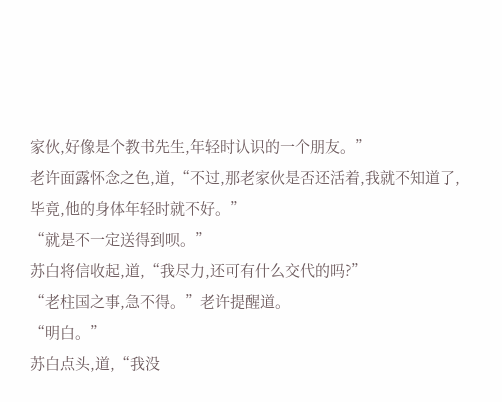家伙,好像是个教书先生,年轻时认识的一个朋友。”
老许面露怀念之色,道,“不过,那老家伙是否还活着,我就不知道了,毕竟,他的身体年轻时就不好。”
“就是不一定送得到呗。”
苏白将信收起,道,“我尽力,还可有什么交代的吗?”
“老柱国之事,急不得。”老许提醒道。
“明白。”
苏白点头,道,“我没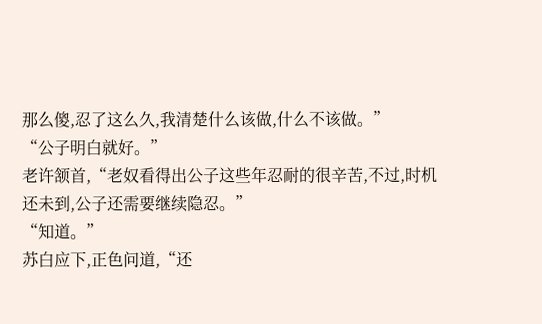那么傻,忍了这么久,我清楚什么该做,什么不该做。”
“公子明白就好。”
老许颔首,“老奴看得出公子这些年忍耐的很辛苦,不过,时机还未到,公子还需要继续隐忍。”
“知道。”
苏白应下,正色问道,“还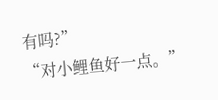有吗?”
“对小鲤鱼好一点。”